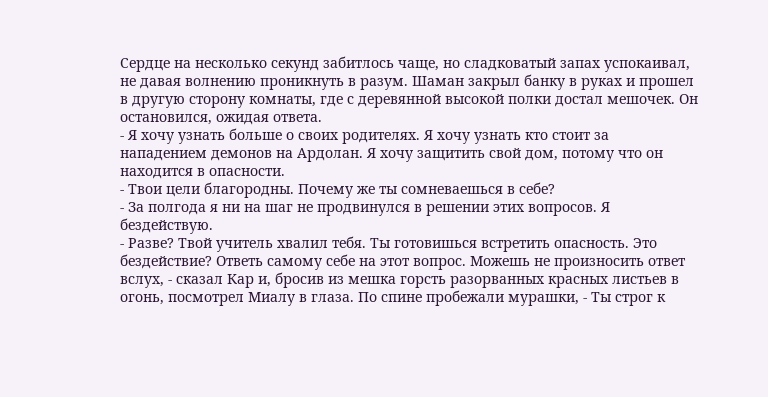Сердце на несколько секунд забитлось чаще, но сладковатый запах успокаивал, не давая волнению проникнуть в разум. Шаман закрыл банку в руках и прошел в другую сторону комнаты, где с деревянной высокой полки достал мешочек. Он остановился, ожидая ответа.
- Я хочу узнать больше о своих родителях. Я хочу узнать кто стоит за нападением демонов на Ардолан. Я хочу защитить свой дом, потому что он находится в опасности.
- Твои цели благородны. Почему же ты сомневаешься в себе?
- За полгода я ни на шаг не продвинулся в решении этих вопросов. Я бездействую.
- Разве? Твой учитель хвалил тебя. Ты готовишься встретить опасность. Это бездействие? Ответь самому себе на этот вопрос. Можешь не произносить ответ вслух, - сказал Кар и, бросив из мешка горсть разорванных красных листьев в огонь, посмотрел Миалу в глаза. По спине пробежали мурашки, - Ты строг к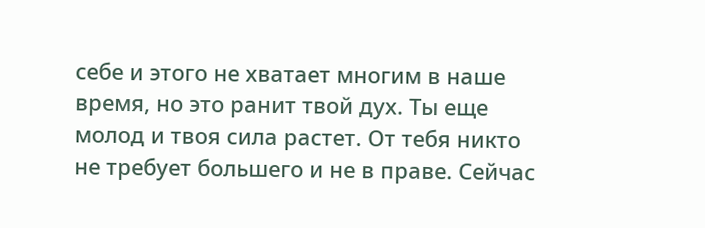себе и этого не хватает многим в наше время, но это ранит твой дух. Ты еще молод и твоя сила растет. От тебя никто не требует большего и не в праве. Сейчас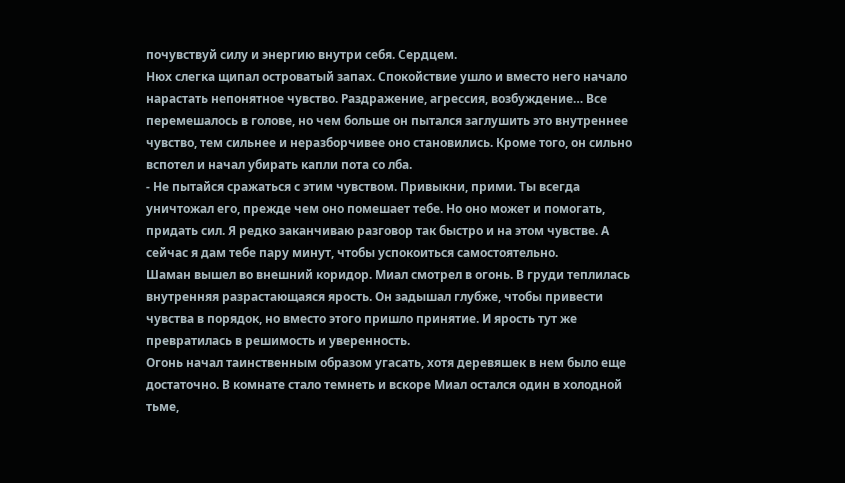почувствуй силу и энергию внутри себя. Сердцем.
Нюх слегка щипал островатый запах. Спокойствие ушло и вместо него начало нарастать непонятное чувство. Раздражение, агрессия, возбуждение… Все перемешалось в голове, но чем больше он пытался заглушить это внутреннее чувство, тем сильнее и неразборчивее оно становились. Кроме того, он сильно вспотел и начал убирать капли пота со лба.
- Не пытайся сражаться с этим чувством. Привыкни, прими. Ты всегда уничтожал его, прежде чем оно помешает тебе. Но оно может и помогать, придать сил. Я редко заканчиваю разговор так быстро и на этом чувстве. А сейчас я дам тебе пару минут, чтобы успокоиться самостоятельно.
Шаман вышел во внешний коридор. Миал смотрел в огонь. В груди теплилась внутренняя разрастающаяся ярость. Он задышал глубже, чтобы привести чувства в порядок, но вместо этого пришло принятие. И ярость тут же превратилась в решимость и уверенность.
Огонь начал таинственным образом угасать, хотя деревяшек в нем было еще достаточно. В комнате стало темнеть и вскоре Миал остался один в холодной тьме,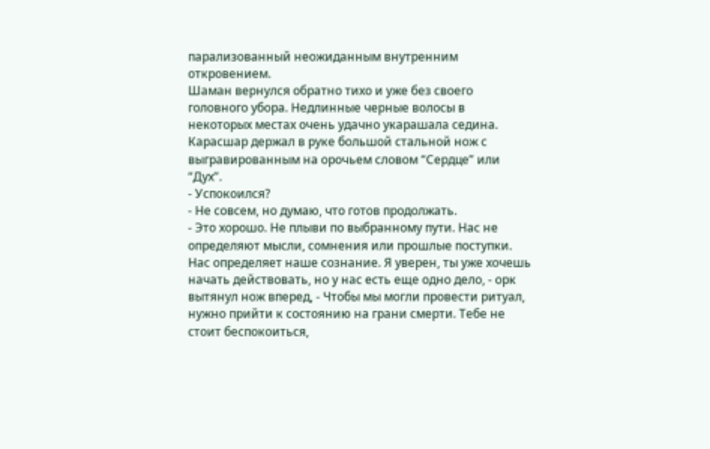парализованный неожиданным внутренним откровением.
Шаман вернулся обратно тихо и уже без своего головного убора. Недлинные черные волосы в некоторых местах очень удачно укарашала седина. Карасшар держал в руке большой стальной нож с выгравированным на орочьем словом “Сердце” или “Дух”.
- Успокоился?
- Не совсем, но думаю, что готов продолжать.
- Это хорошо. Не плыви по выбранному пути. Нас не определяют мысли, сомнения или прошлые поступки. Нас определяет наше сознание. Я уверен, ты уже хочешь начать действовать, но у нас есть еще одно дело, - орк вытянул нож вперед, - Чтобы мы могли провести ритуал, нужно прийти к состоянию на грани смерти. Тебе не стоит беспокоиться,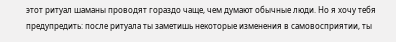этот ритуал шаманы проводят гораздо чаще, чем думают обычные люди. Но я хочу тебя предупредить: после ритуала ты заметишь некоторые изменения в самовосприятии, ты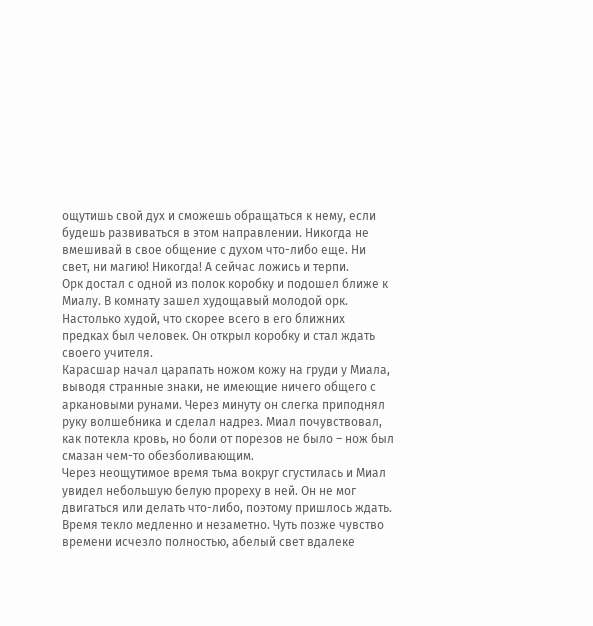ощутишь свой дух и сможешь обращаться к нему, если будешь развиваться в этом направлении. Никогда не вмешивай в свое общение с духом что-либо еще. Ни свет, ни магию! Никогда! А сейчас ложись и терпи.
Орк достал с одной из полок коробку и подошел ближе к Миалу. В комнату зашел худощавый молодой орк. Настолько худой, что скорее всего в его ближних предках был человек. Он открыл коробку и стал ждать своего учителя.
Карасшар начал царапать ножом кожу на груди у Миала, выводя странные знаки, не имеющие ничего общего с аркановыми рунами. Через минуту он слегка приподнял руку волшебника и сделал надрез. Миал почувствовал, как потекла кровь, но боли от порезов не было – нож был смазан чем-то обезболивающим.
Через неощутимое время тьма вокруг сгустилась и Миал увидел небольшую белую прореху в ней. Он не мог двигаться или делать что-либо, поэтому пришлось ждать. Время текло медленно и незаметно. Чуть позже чувство времени исчезло полностью, абелый свет вдалеке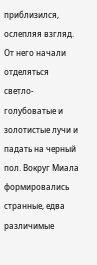приблизился, ослепляя взгляд.
От него начали отделяться светло-голубоватые и золотистые лучи и падать на черный пол. Вокруг Миала формировались странные, едва различимые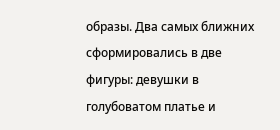образы. Два самых ближних сформировались в две фигуры: девушки в голубоватом платье и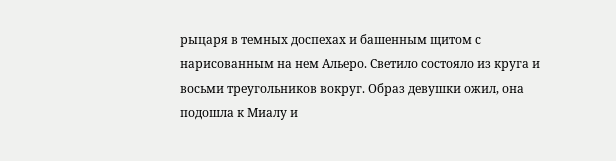рыцаря в темных доспехах и башенным щитом с нарисованным на нем Альеро. Светило состояло из круга и восьми треугольников вокруг. Образ девушки ожил, она подошла к Миалу и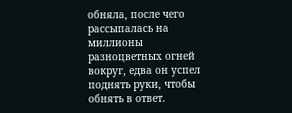обняла, после чего рассыпалась на миллионы разноцветных огней вокруг, едва он успел поднять руки, чтобы обнять в ответ.